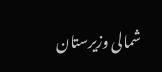شمالی وزیرستان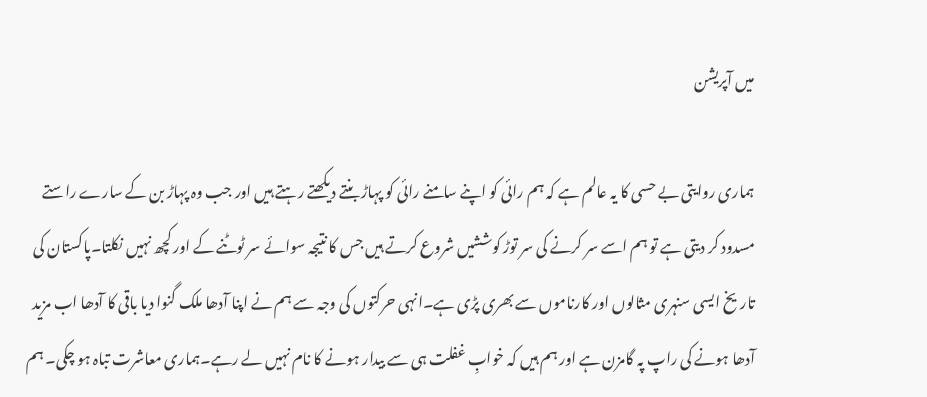میں آپریشن

ہماری روایتی بے حسی کا یہ عالم ہے کہ ہم رائی کو اپنے سامنے رائی کو پہاڑ بنتے دیکھتے رہتے ہیں اور جب وہ پہاڑ بن کے سارے راستے مسدود کر دیتی ہے تو ہم اسے سر کرنے کی سر توڑ کوششیں شروع کرتے ہیں جس کا نتیجہ سوائے سر ٹوٹنے کے اور کچھ نہیں نکلتا۔پاکستان کی تاریخ ایسی سنہری مثالوں اور کارناموں سے بھری پڑی ہے۔انہی حرکتوں کی وجہ سے ہم نے اپنا آدھا ملک گنوا دیا باقی کا آدھا اب مزید آدھا ہونے کی راپ پہ گامزن ہے اور ہم ہیں کہ خوابِ غفلت ہی سے بیدار ہونے کا نام نہیں لے رہے۔ہماری معاشرت تباہ ہو چکی۔ ہم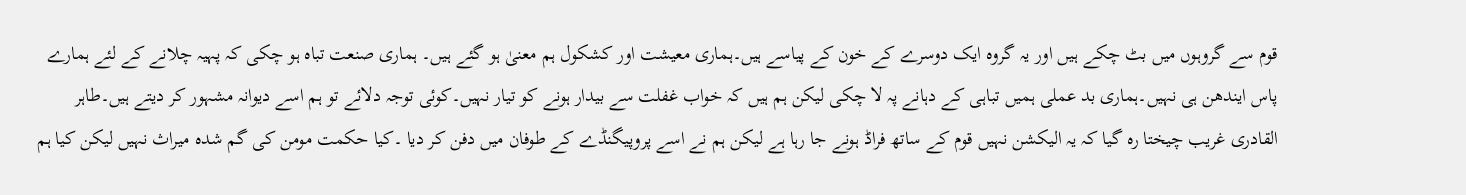قوم سے گروہوں میں بٹ چکے ہیں اور یہ گروہ ایک دوسرے کے خون کے پیاسے ہیں۔ہماری معیشت اور کشکول ہم معنیٰ ہو گئے ہیں۔ ہماری صنعت تباہ ہو چکی کہ پہیہ چلانے کے لئے ہمارے پاس ایندھن ہی نہیں۔ہماری بد عملی ہمیں تباہی کے دہانے پہ لا چکی لیکن ہم ہیں کہ خواب غفلت سے بیدار ہونے کو تیار نہیں۔کوئی توجہ دلائے تو ہم اسے دیوانہ مشہور کر دیتے ہیں۔طاہر القادری غریب چیختا رہ گیا کہ یہ الیکشن نہیں قوم کے ساتھ فراڈ ہونے جا رہا ہے لیکن ہم نے اسے پروپیگنڈے کے طوفان میں دفن کر دیا ۔کیا حکمت مومن کی گم شدہ میراث نہیں لیکن کیا ہم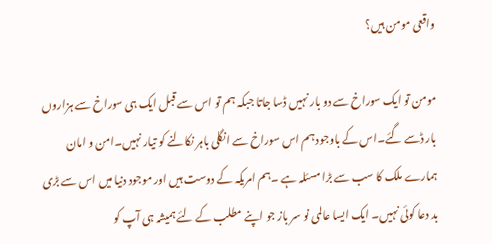واقعی مومن ہیں؟

مومن تو ایک سوراخ سے دو بار نہیں ڈسا جاتا جبکہ ہم تو اس سے قبل ایک ہی سوراخ سے ہزاروں بار ڈسے گئے۔اس کے باوجود ہم اس سوراخ سے انگلی باہر نکالنے کو تیار نہیں۔امن و امان ہمارے ملک کا سب سے بڑا مسئلہ ہے ۔ہم امریکہ کے دوست ہیں اور موجود دنیا میں اس سے بڑی بد دعا کوئی نہیں۔ ایک ایسا عالمی نو سر باز جو اپنے مطلب کے لئے ہمیشہ ہی آپ کو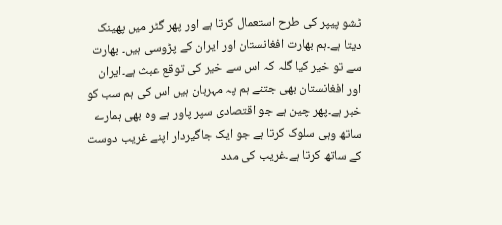ٹشو پیپر کی طرح استعمال کرتا ہے اور پھر گٹر میں پھینک دیتا ہے۔ہم بھارت افغانستان اور ایران کے پڑوسی ہیں۔ بھارت سے تو خیر کیا گلہ کہ اس سے خیر کی توقع عبث ہے۔ایران اور افغانستان بھی جتنے ہم پہ مہربان ہیں اس کی ہم سب کو خبر ہے۔پھر چین ہے جو اقتصادی سپر پاور ہے وہ بھی ہمارے ساتھ وہی سلوک کرتا ہے جو ایک جاگیردار اپنے غریب دوست کے ساتھ کرتا ہے۔غریب کی مدد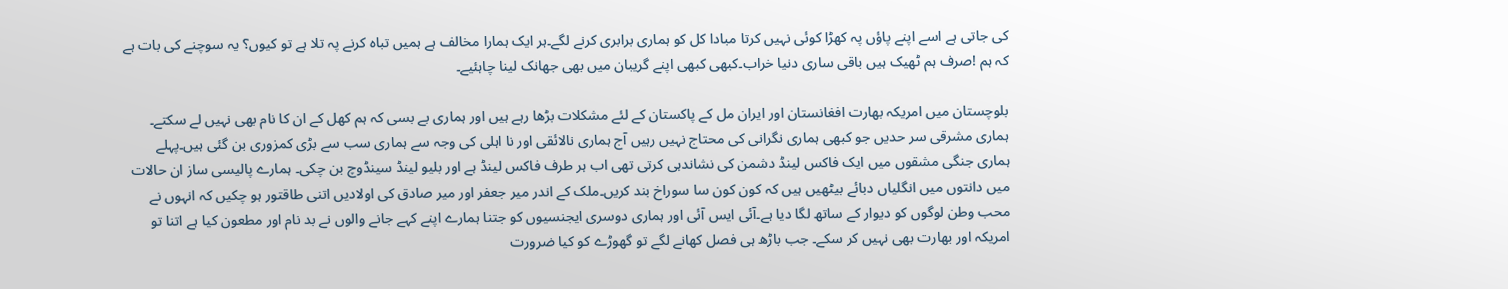کی جاتی ہے اسے اپنے پاؤں پہ کھڑا کوئی نہیں کرتا مبادا کل کو ہماری برابری کرنے لگے۔ہر ایک ہمارا مخالف ہے ہمیں تباہ کرنے پہ تلا ہے تو کیوں؟ یہ سوچنے کی بات ہے کہ ہم !صرف ہم ٹھیک ہیں باقی ساری دنیا خراب۔کبھی کبھی اپنے گریبان میں بھی جھانک لینا چاہئیے۔

بلوچستان میں امریکہ بھارت افغانستان اور ایران مل کے پاکستان کے لئے مشکلات بڑھا رہے ہیں اور ہماری بے بسی کہ ہم کھل کے ان کا نام بھی نہیں لے سکتے۔ ہماری مشرقی سر حدیں جو کبھی ہماری نگرانی کی محتاج نہیں رہیں آج ہماری نالائقی اور نا اہلی کی وجہ سے ہماری سب سے بڑی کمزوری بن گئی ہیں۔پہلے ہماری جنگی مشقوں میں ایک فاکس لینڈ دشمن کی نشاندہی کرتی تھی اب ہر طرف فاکس لینڈ ہے اور بلیو لینڈ سینڈوچ بن چکی۔ ہمارے پالیسی ساز ان حالات میں دانتوں میں انگلیاں دبائے بیٹھیں ہیں کہ کون کون سا سوراخ بند کریں۔ملک کے اندر میر جعفر اور میر صادق کی اولادیں اتنی طاقتور ہو چکیں کہ انہوں نے محب وطن لوگوں کو دیوار کے ساتھ لگا دیا ہے۔آئی ایس آئی اور ہماری دوسری ایجنسیوں کو جتنا ہمارے اپنے کہے جانے والوں نے بد نام اور مطعون کیا ہے اتنا تو امریکہ اور بھارت بھی نہیں کر سکے۔ جب باڑھ ہی فصل کھانے لگے تو گھوڑے کو کیا ضرورت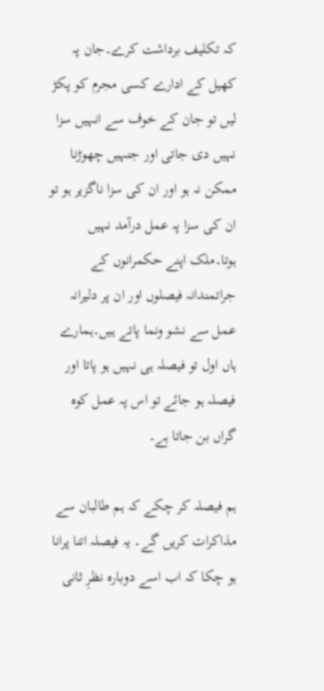کہ تکلیف برداشت کرے۔جان پہ کھیل کے ادارے کسی مجرم کو پکڑ لیں تو جان کے خوف سے انہیں سزا نہیں دی جاتی اور جنہیں چھوڑنا ممکن نہ ہو اور ان کی سزا ناگزیر ہو تو ان کی سزا پہ عمل درآمد نہیں ہوتا۔ملک اپنے حکمرانوں کے جراتمندانہ فیصلوں اور ان پر دلیرانہ عمل سے نشو ونما پاتے ہیں۔ہمارے ہاں اول تو فیصلہ ہی نہیں ہو پاتا اور فیصلہ ہو جائے تو اس پہ عمل کوہ گراں بن جاتا ہے۔

ہم فیصلہ کر چکے کہ ہم طالبان سے مذاکرات کریں گے۔ یہ فیصلہ اتنا پرانا ہو چکا کہ اب اسے دوبارہ نظرِ ثانی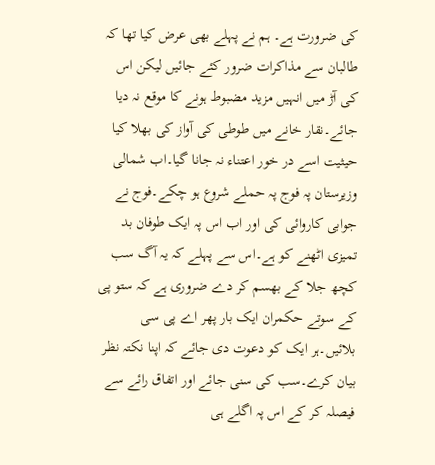کی ضرورت ہے۔ ہم نے پہلے بھی عرض کیا تھا کہ طالبان سے مذاکرات ضرور کئے جائیں لیکن اس کی آڑ میں انہیں مزید مضبوط ہونے کا موقع نہ دیا جائے۔نقار خانے میں طوطی کی آواز کی بھلا کیا حیثیت اسے در خور اعتناء نہ جانا گیا۔اب شمالی وزیرستان پہ فوج پہ حملے شروع ہو چکے۔فوج نے جوابی کاروائی کی اور اب اس پہ ایک طوفان بد تمیزی اٹھنے کو ہے۔اس سے پہلے کہ یہ آگ سب کچھ جلا کے بھسم کر دے ضروری ہے کہ ستو پی کے سوتے حکمران ایک بار پھر اے پی سی بلائیں۔ہر ایک کو دعوت دی جائے کہ اپنا نکتہ نظر بیان کرے۔سب کی سنی جائے اور اتفاق رائے سے فیصلہ کر کے اس پہ اگلے ہی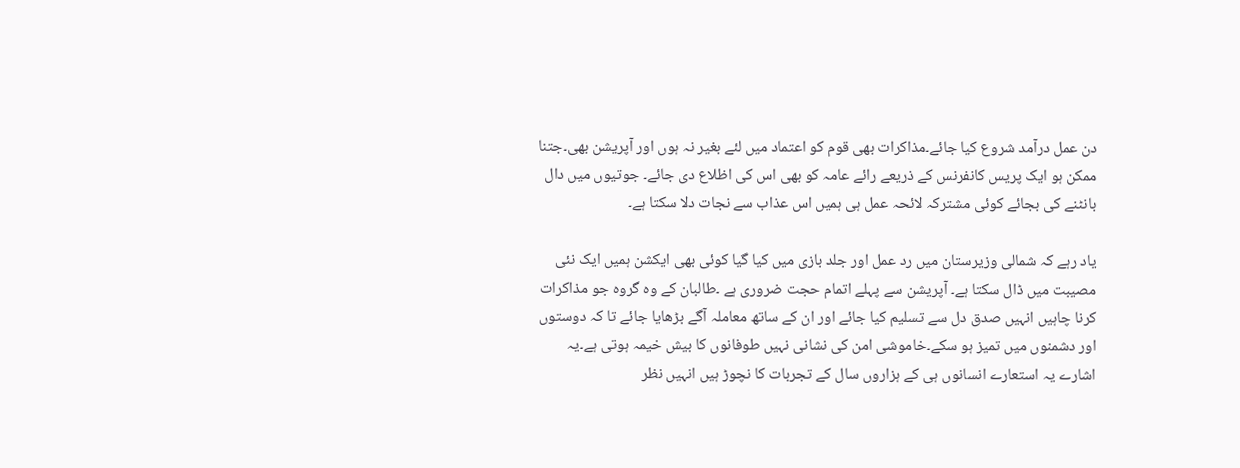دن عمل درآمد شروع کیا جائے۔مذاکرات بھی قوم کو اعتماد میں لئے بغیر نہ ہوں اور آپریشن بھی۔جتنا ممکن ہو ایک پریس کانفرنس کے ذریعے رائے عامہ کو بھی اس کی اظلاع دی جائے۔ جوتیوں میں دال بانٹنے کی بجائے کوئی مشترکہ لائحہ عمل ہی ہمیں اس عذاب سے نجات دلا سکتا ہے۔

یاد رہے کہ شمالی وزیرستان میں رد عمل اور جلد بازی میں کیا گیا کوئی بھی ایکشن ہمیں ایک نئی مصیبت میں ڈال سکتا ہے۔ آپریشن سے پہلے اتمام حجت ضروری ہے ۔طالبان کے وہ گروہ جو مذاکرات کرنا چاہیں انہیں صدق دل سے تسلیم کیا جائے اور ان کے ساتھ معاملہ آگے بڑھایا جائے تا کہ دوستوں اور دشمنوں میں تمیز ہو سکے۔خاموشی امن کی نشانی نہیں طوفانوں کا بیش خیمہ ہوتی ہے۔یہ اشارے یہ استعارے انسانوں ہی کے ہزاروں سال کے تجربات کا نچوڑ ہیں انہیں نظر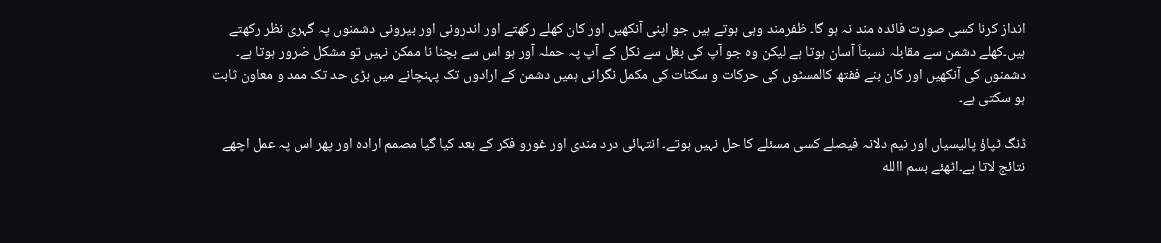انداز کرنا کسی صورت فائدہ مند نہ ہو گا۔ ظفرمند وہی ہوتے ہیں جو اپنی آنکھیں اور کان کھلے رکھتے اور اندرونی اور بیرونی دشمنوں پہ گہری نظر رکھتے ہیں۔کھلے دشمن سے مقابلہ نسبتاَ آسان ہوتا ہے لیکن وہ جو آپ کی بغل سے نکل کے آپ پہ حملہ آور ہو اس سے بچنا نا ممکن نہیں تو مشکل ضرور ہوتا ہے۔ دشمنوں کی آنکھیں اور کان بنے ففتھ کالمسٹوں کی حرکات و سکنات کی مکمل نگرانی ہمیں دشمن کے ارادوں تک پہنچانے میں بڑی حد تک ممد و معاون ثابت ہو سکتی ہے۔

ڈنگ ٹپاؤ پالیسیاں اور نیم دلانہ فیصلے کسی مسئلے کا حل نہیں ہوتے۔ انتہائی درد مندی اور غورو فکر کے بعد کیا گیا مصمم ارادہ اور پھر اس پہ عمل اچھے نتائج لاتا ہے۔اٹھئے بسم االله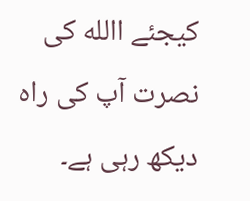کیجئے االله کی نصرت آپ کی راہ دیکھ رہی ہے۔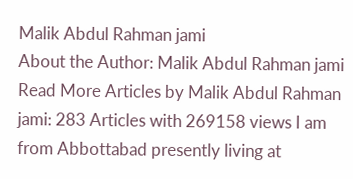Malik Abdul Rahman jami
About the Author: Malik Abdul Rahman jami Read More Articles by Malik Abdul Rahman jami: 283 Articles with 269158 views I am from Abbottabad presently living at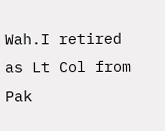Wah.I retired as Lt Col from Pak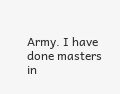Army. I have done masters in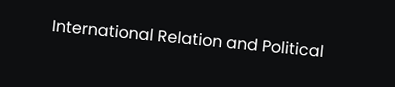International Relation and Political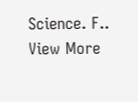Science. F.. View More